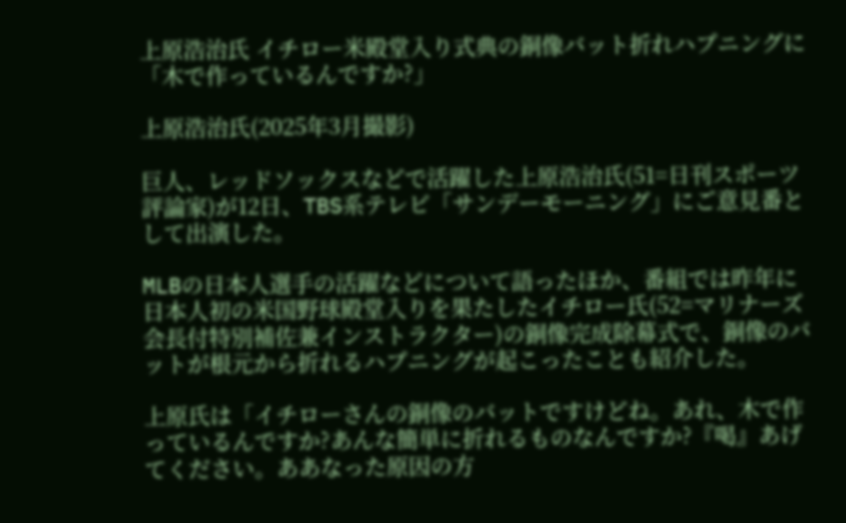上原浩治氏 イチロー米殿堂入り式典の銅像バット折れハプニングに「木で作っているんですか?」

上原浩治氏(2025年3月撮影)

巨人、レッドソックスなどで活躍した上原浩治氏(51=日刊スポーツ評論家)が12日、TBS系テレビ「サンデーモーニング」にご意見番として出演した。

MLBの日本人選手の活躍などについて語ったほか、番組では昨年に日本人初の米国野球殿堂入りを果たしたイチロー氏(52=マリナーズ会長付特別補佐兼インストラクター)の銅像完成除幕式で、銅像のバットが根元から折れるハプニングが起こったことも紹介した。

上原氏は「イチローさんの銅像のバットですけどね。あれ、木で作っているんですか?あんな簡単に折れるものなんですか?『喝』あげてください。ああなった原因の方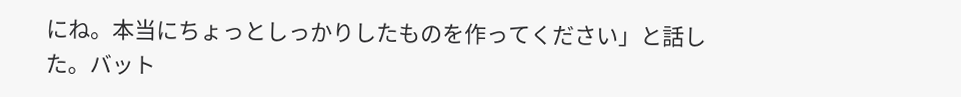にね。本当にちょっとしっかりしたものを作ってください」と話した。バット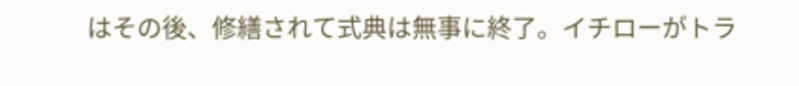はその後、修繕されて式典は無事に終了。イチローがトラ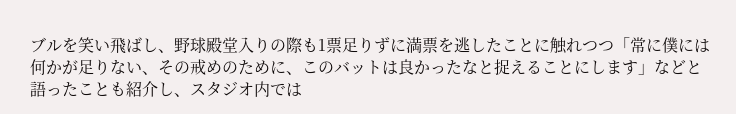ブルを笑い飛ばし、野球殿堂入りの際も1票足りずに満票を逃したことに触れつつ「常に僕には何かが足りない、その戒めのために、このバットは良かったなと捉えることにします」などと語ったことも紹介し、スタジオ内では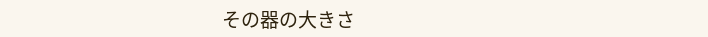その器の大きさ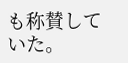も称賛していた。